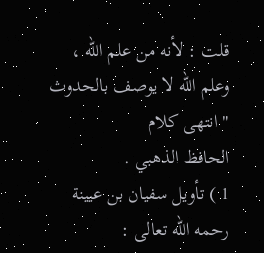قلت : لأنه من علم الله ، وعلم الله لا يوصف بالحدوث " انتهى كلام
الحافظ الذهبي .
1 ) تأويل سفيان بن عيينة رحمه الله تعالى :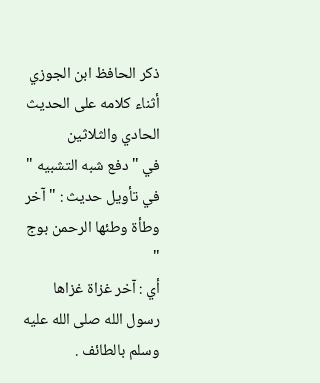ذكر الحافظ ابن الجوزي أثناء كلامه على الحديث الحادي والثلاثين
في " دفع شبه التشبيه " في تأويل حديث : " آخر وطأة وطئها الرحمن بوج "
أي : آخر غزاة غزاها رسول الله صلى الله عليه وسلم بالطائف .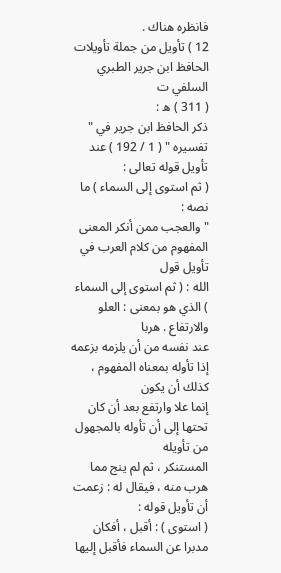فانظره هناك .
12 ) تأويل من جملة تأويلات الحافظ ابن جرير الطبري السلفي ت
( 311 ) ه :
ذكر الحافظ ابن جرير في " تفسيره " ( 1 / 192 ) عند تأويل قوله تعالى :
( ثم استوى إلى السماء ) ما نصه :
" والعجب ممن أنكر المعنى المفهوم من كلام العرب في تأويل قول
الله : ( ثم استوى إلى السماء ) الذي هو بمعنى : العلو والارتفاع . هربا
عند نفسه من أن يلزمه بزعمه إذا تأوله بمعناه المفهوم ، كذلك أن يكون
إنما علا وارتفع بعد أن كان تحتها إلى أن تأوله بالمجهول من تأويله
المستنكر ، ثم لم ينج مما هرب منه ، فيقال له : زعمت أن تأويل قوله :
( استوى ) : أقبل ، أفكان مدبرا عن السماء فأقبل إليها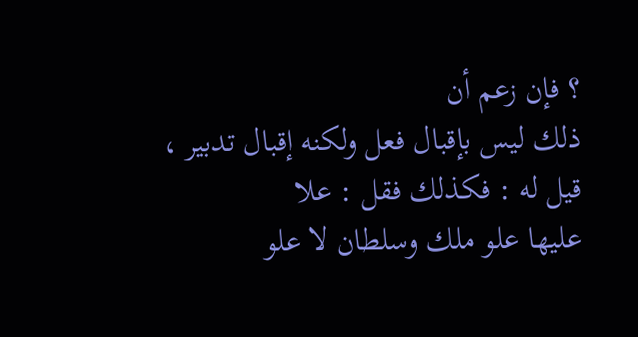؟ فإن زعم أن
ذلك ليس بإقبال فعل ولكنه إقبال تدبير ، قيل له : فكذلك فقل : علا
عليها علو ملك وسلطان لا علو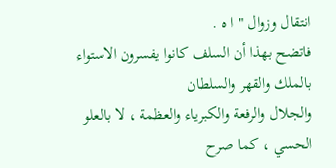انتقال وزوال " ا ه .
فاتضح بهذا أن السلف كانوا يفسرون الاستواء بالملك والقهر والسلطان
والجلال والرفعة والكبرياء والعظمة ، لا بالعلو الحسي ، كما صرح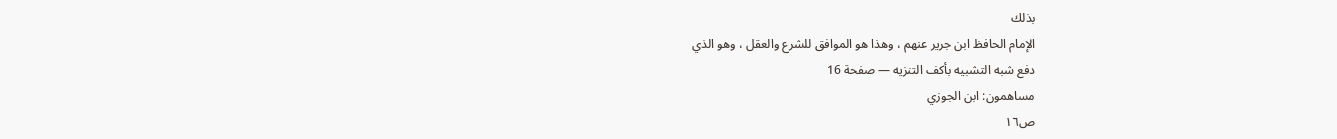بذلك
الإمام الحافظ ابن جرير عنهم ، وهذا هو الموافق للشرع والعقل ، وهو الذي
دفع شبه التشبيه بأكف التنزيه — صفحة 16
مساهمون: ابن الجوزي
ص١٦